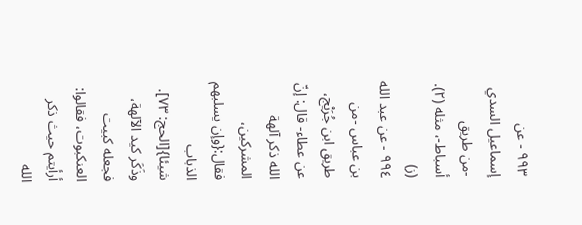٩٩٣ - عن إسماعيل السدي -من طريق أسباط-، مثله (٢). (ز)
٩٩٤ - عن عبد الله بن عباس -من طريق ابن جُرَيْج، عن عطاء- قال: إنّ الله ذكر آلهة المشركين، فقال:{وإن يسلبهم الذباب شيئا}[الحج: ٧٣]. وذَكَر كيد الآلهة، فجعله كبيت العنكبوت، فقالوا: أرأيتم حيث ذكر الله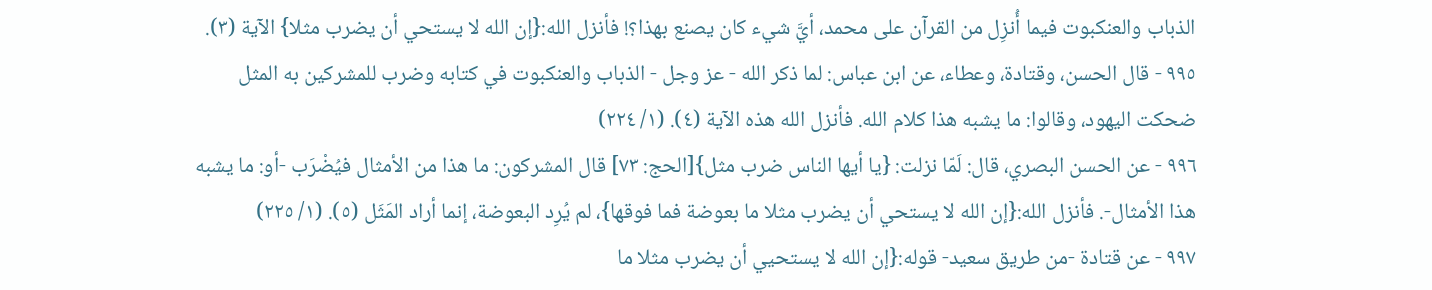الذباب والعنكبوت فيما أُنزِل من القرآن على محمد، أيَّ شيء كان يصنع بهذا؟! فأنزل الله:{إن الله لا يستحي أن يضرب مثلا} الآية (٣).
٩٩٥ - قال الحسن، وقتادة، وعطاء، عن ابن عباس: لما ذكر الله - عز وجل - الذباب والعنكبوت في كتابه وضرب للمشركين به المثل ضحكت اليهود، وقالوا: ما يشبه هذا كلام الله. فأنزل الله هذه الآية (٤). (١/ ٢٢٤)
٩٩٦ - عن الحسن البصري، قال: لَمّا نزلت: {يا أيها الناس ضرب مثل}[الحج: ٧٣] قال المشركون: ما هذا من الأمثال فيُضْرَب -أو: ما يشبه هذا الأمثال-. فأنزل الله:{إن الله لا يستحي أن يضرب مثلا ما بعوضة فما فوقها}، لم يُرِد البعوضة، إنما أراد المَثَل (٥). (١/ ٢٢٥)
٩٩٧ - عن قتادة -من طريق سعيد- قوله:{إن الله لا يستحيي أن يضرب مثلا ما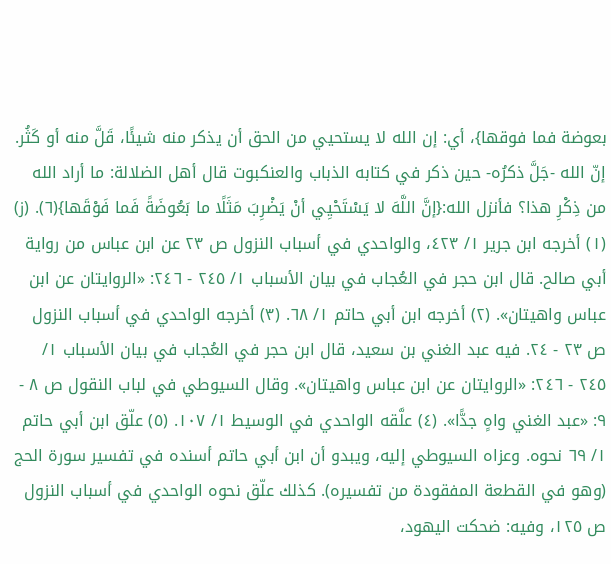بعوضة فما فوقها}، أي: إن الله لا يستحيي من الحق أن يذكر منه شيئًا، قَلَّ منه أو كَثُر. إنّ الله -جَلَّ ذكرُه- حين ذكر في كتابه الذباب والعنكبوت قال أهل الضلالة: ما أراد الله من ذِكْرِ هذا؟ فأنزل الله:{إنَّ اللَّهَ لا يَسْتَحْيِي أنْ يَضْرِبَ مَثَلًا ما بَعُوضَةً فَما فَوْقَها}(٦). (ز)
(١) أخرجه ابن جرير ١/ ٤٢٣، والواحدي في أسباب النزول ص ٢٣ عن ابن عباس من رواية أبي صالح. قال ابن حجر في العُجاب في بيان الأسباب ١/ ٢٤٥ - ٢٤٦: «الروايتان عن ابن عباس واهيتان». (٢) أخرجه ابن أبي حاتم ١/ ٦٨. (٣) أخرجه الواحدي في أسباب النزول ص ٢٣ - ٢٤. فيه عبد الغني بن سعيد، قال ابن حجر في العُجاب في بيان الأسباب ١/ ٢٤٥ - ٢٤٦: «الروايتان عن ابن عباس واهيتان». وقال السيوطي في لباب النقول ص ٨ - ٩: «عبد الغني واهٍ جدًّا». (٤) علَّقه الواحدي في الوسيط ١/ ١٠٧. (٥) علّق ابن أبي حاتم ١/ ٦٩ نحوه. وعزاه السيوطي إليه، ويبدو أن ابن أبي حاتم أسنده في تفسير سورة الحج (وهو في القطعة المفقودة من تفسيره). كذلك علّق نحوه الواحدي في أسباب النزول ص ١٢٥، وفيه: ضحكت اليهود،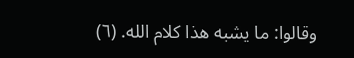وقالوا: ما يشبه هذا كلام الله. (٦)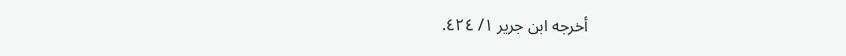أخرجه ابن جرير ١/ ٤٢٤.